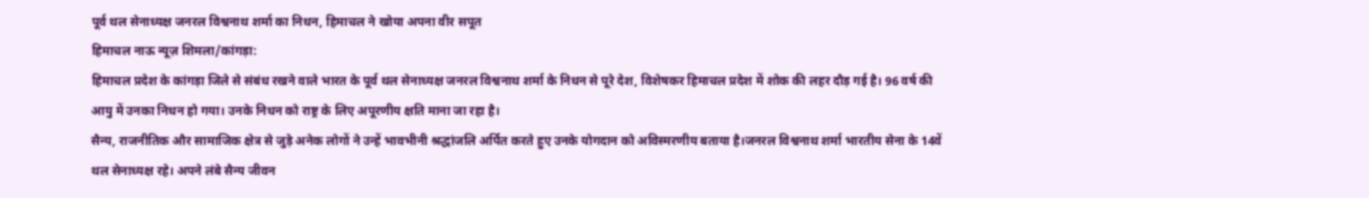पूर्व थल सेनाध्यक्ष जनरल विश्वनाथ शर्मा का निधन, हिमाचल ने खोया अपना वीर सपूत
हिमाचल नाऊ न्यूज़ शिमला/कांगड़ा:
हिमाचल प्रदेश के कांगड़ा जिले से संबंध रखने वाले भारत के पूर्व थल सेनाध्यक्ष जनरल विश्वनाथ शर्मा के निधन से पूरे देश, विशेषकर हिमाचल प्रदेश में शोक की लहर दौड़ गई है। 96 वर्ष की आयु में उनका निधन हो गया। उनके निधन को राष्ट्र के लिए अपूरणीय क्षति माना जा रहा है।
सैन्य, राजनीतिक और सामाजिक क्षेत्र से जुड़े अनेक लोगों ने उन्हें भावभीनी श्रद्धांजलि अर्पित करते हुए उनके योगदान को अविस्मरणीय बताया है।जनरल विश्वनाथ शर्मा भारतीय सेना के 14वें थल सेनाध्यक्ष रहे। अपने लंबे सैन्य जीवन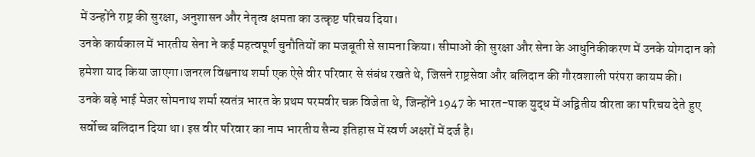में उन्होंने राष्ट्र की सुरक्षा, अनुशासन और नेतृत्व क्षमता का उत्कृष्ट परिचय दिया।
उनके कार्यकाल में भारतीय सेना ने कई महत्वपूर्ण चुनौतियों का मजबूती से सामना किया। सीमाओं की सुरक्षा और सेना के आधुनिकीकरण में उनके योगदान को हमेशा याद किया जाएगा।जनरल विश्वनाथ शर्मा एक ऐसे वीर परिवार से संबंध रखते थे, जिसने राष्ट्रसेवा और बलिदान की गौरवशाली परंपरा कायम की।
उनके बड़े भाई मेजर सोमनाथ शर्मा स्वतंत्र भारत के प्रथम परमवीर चक्र विजेता थे, जिन्होंने 1947 के भारत-पाक युद्ध में अद्वितीय वीरता का परिचय देते हुए सर्वोच्च बलिदान दिया था। इस वीर परिवार का नाम भारतीय सैन्य इतिहास में स्वर्ण अक्षरों में दर्ज है।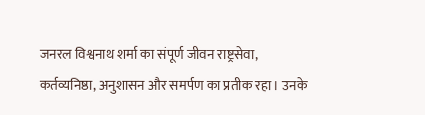जनरल विश्वनाथ शर्मा का संपूर्ण जीवन राष्ट्रसेवा, कर्तव्यनिष्ठा, अनुशासन और समर्पण का प्रतीक रहा। उनके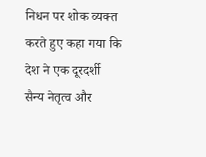निधन पर शोक व्यक्त करते हुए कहा गया कि देश ने एक दूरदर्शी सैन्य नेतृत्व और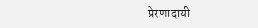प्रेरणादायी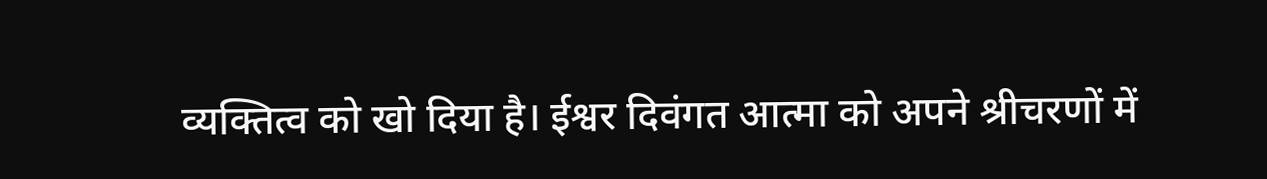व्यक्तित्व को खो दिया है। ईश्वर दिवंगत आत्मा को अपने श्रीचरणों में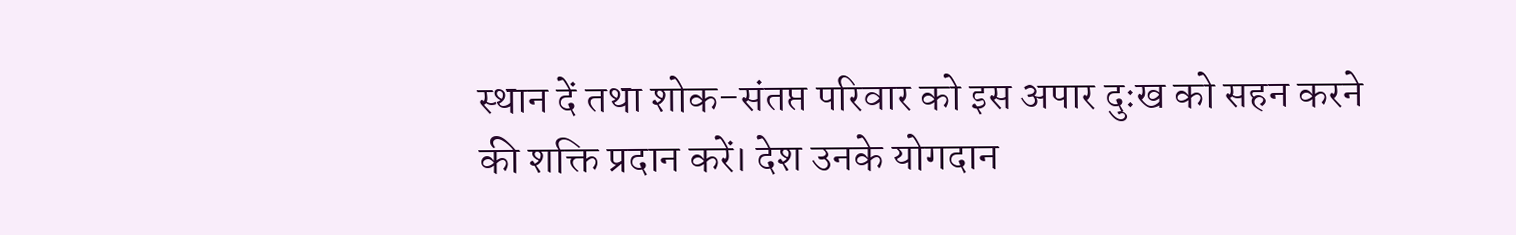स्थान दें तथा शोक-संतप्त परिवार को इस अपार दुःख को सहन करने की शक्ति प्रदान करें। देश उनके योगदान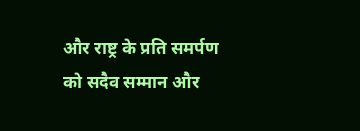और राष्ट्र के प्रति समर्पण को सदैव सम्मान और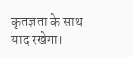कृतज्ञता के साथ याद रखेगा।